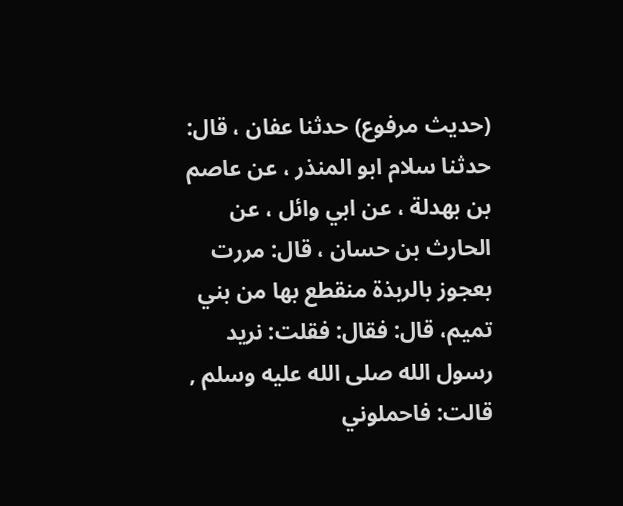(حديث مرفوع) حدثنا عفان ، قال: حدثنا سلام ابو المنذر ، عن عاصم بن بهدلة ، عن ابي وائل ، عن الحارث بن حسان ، قال: مررت بعجوز بالربذة منقطع بها من بني تميم، قال: فقال: فقلت: نريد رسول الله صلى الله عليه وسلم , قالت: فاحملوني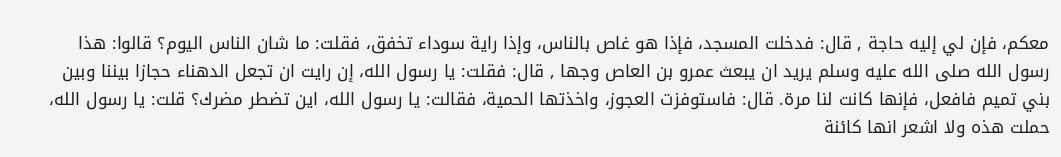معكم، فإن لي إليه حاجة , قال: فدخلت المسجد، فإذا هو غاص بالناس، وإذا راية سوداء تخفق، فقلت: ما شان الناس اليوم؟ قالوا: هذا رسول الله صلى الله عليه وسلم يريد ان يبعث عمرو بن العاص وجها , قال: فقلت: يا رسول الله، إن رايت ان تجعل الدهناء حجازا بيننا وبين بني تميم فافعل، فإنها كانت لنا مرة. قال: فاستوفزت العجوز، واخذتها الحمية، فقالت: يا رسول الله، اين تضطر مضرك؟ قلت: يا رسول الله، حملت هذه ولا اشعر انها كائنة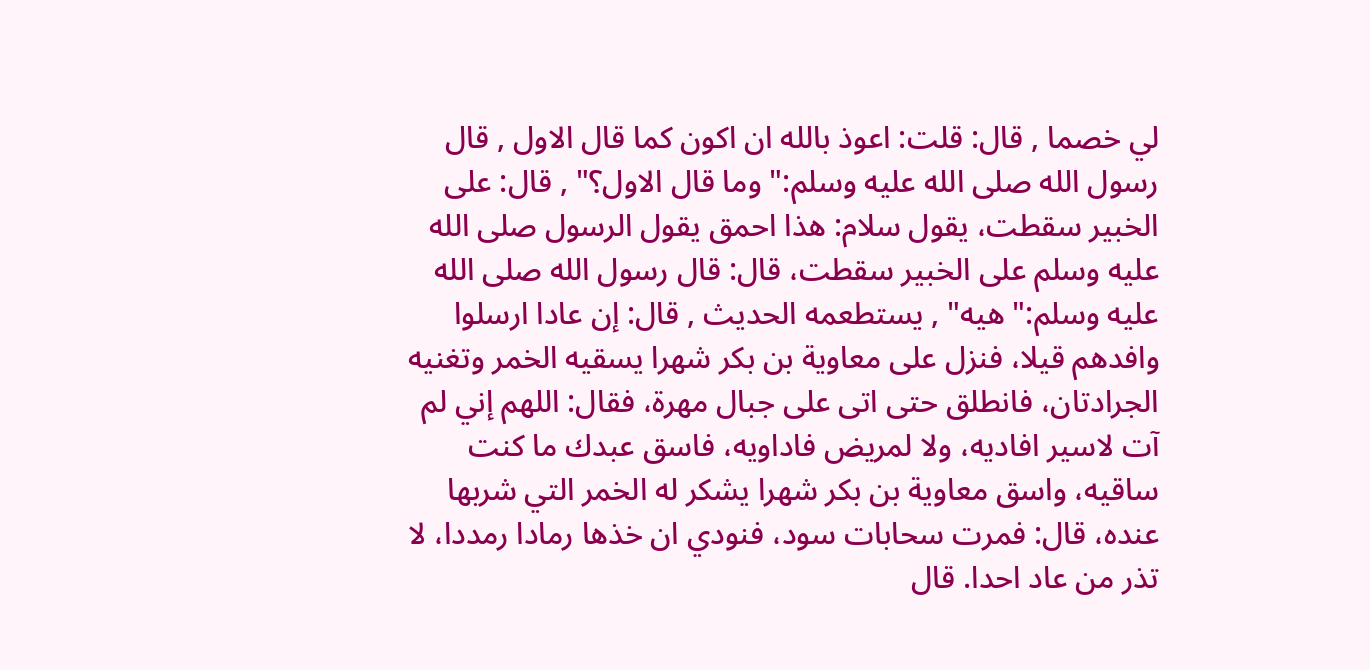لي خصما , قال: قلت: اعوذ بالله ان اكون كما قال الاول , قال رسول الله صلى الله عليه وسلم:" وما قال الاول؟" , قال: على الخبير سقطت، يقول سلام: هذا احمق يقول الرسول صلى الله عليه وسلم على الخبير سقطت، قال: قال رسول الله صلى الله عليه وسلم:" هيه" , يستطعمه الحديث , قال: إن عادا ارسلوا وافدهم قيلا، فنزل على معاوية بن بكر شهرا يسقيه الخمر وتغنيه الجرادتان، فانطلق حتى اتى على جبال مهرة، فقال: اللهم إني لم آت لاسير افاديه، ولا لمريض فاداويه، فاسق عبدك ما كنت ساقيه، واسق معاوية بن بكر شهرا يشكر له الخمر التي شربها عنده، قال: فمرت سحابات سود، فنودي ان خذها رمادا رمددا، لا تذر من عاد احدا. قال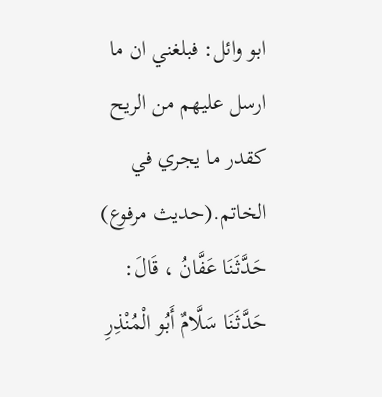ابو وائل: فبلغني ان ما ارسل عليهم من الريح كقدر ما يجري في الخاتم.(حديث مرفوع) حَدَّثَنَا عَفَّانُ ، قَالَ: حَدَّثَنَا سَلَّامٌ أَبُو الْمُنْذِرِ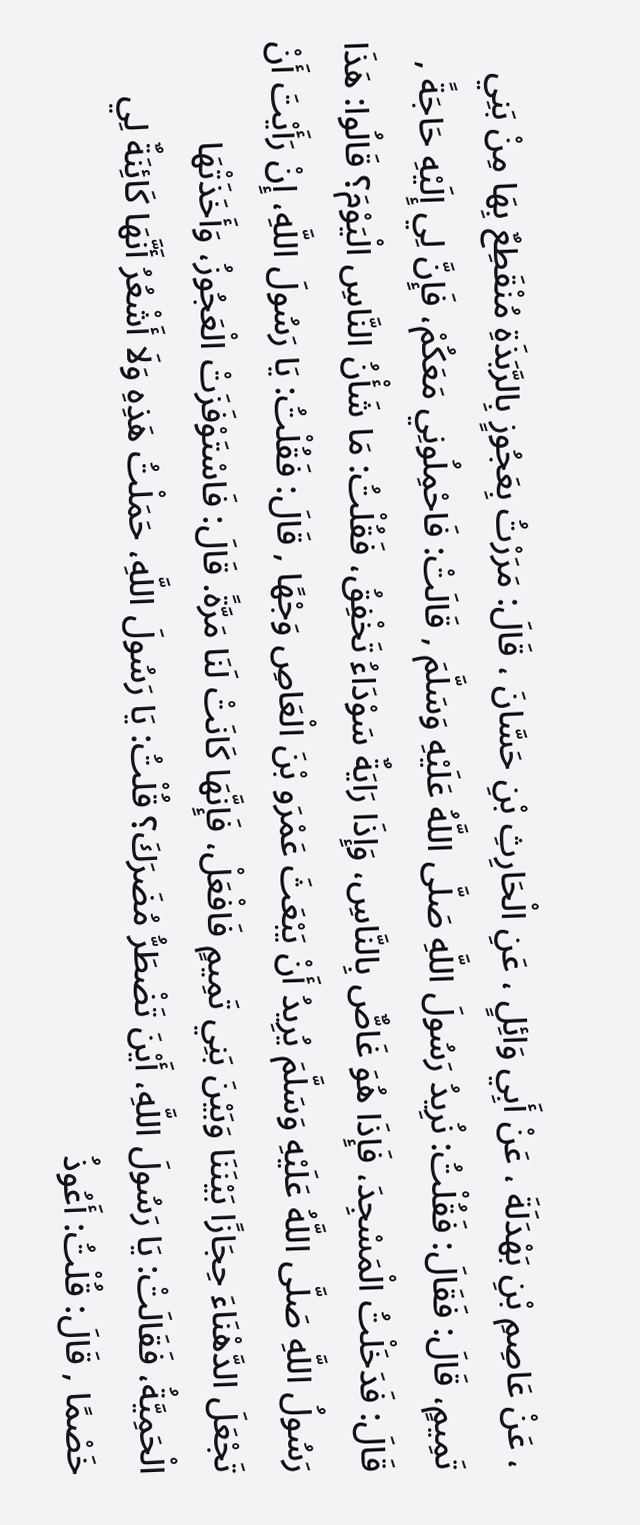، عَنْ عَاصِمِ بْنِ بَهْدَلَةَ ، عَنْ أَبِي وَائِلٍ ، عَنِ الْحَارِثِ بْنِ حَسَّانَ ، قَالَ: مَرَرْتُ بِعَجُوزٍ بِالرَّبَذَةِ مُنْقَطِعٌ بِهَا مِنْ بَنِي تَمِيمٍ، قَالَ: فَقَالَ: فَقُلْتُ: نُرِيدُ رَسُولَ اللَّهِ صَلَّى اللَّهُ عَلَيْهِ وَسَلَّمَ , قَالَتْ: فَاحْمِلُونِي مَعَكُمْ، فَإِنَّ لِي إِلَيْهِ حَاجَةً , قَالَ: فَدَخَلْتُ الْمَسْجِدَ، فَإِذَا هُوَ غَاصٌّ بِالنَّاسِ، وَإِذَا رَايَةٌ سَوْدَاءُ تَخْفِقُ، فَقُلْتُ: مَا شَأْنُ النَّاسِ الْيَوْمَ؟ قَالُوا: هَذَا رَسُولُ اللَّهِ صَلَّى اللَّهُ عَلَيْهِ وَسَلَّمَ يُرِيدُ أَنْ يَبْعَثَ عَمْرَو بْنَ الْعَاصِ وَجْهًا , قَالَ: فَقُلْتُ: يَا رَسُولَ اللَّهِ، إِنْ رَأَيْتَ أَنْ تَجْعَلَ الدَّهْنَاءَ حِجَازًا بَيْنَنَا وَبَيْنَ بَنِي تَمِيمٍ فَافْعَلْ، فَإِنَّهَا كَانَتْ لَنَا مَرَّةً. قَالَ: فَاسْتَوْفَزَتْ الْعَجُوزُ، وَأَخَذَتْهَا الْحَمِيَّةُ، فَقَالَتْ: يَا رَسُولَ اللَّهِ، أَيْنَ تَضْطَرُّ مُضَرَكَ؟ قُلْتُ: يَا رَسُولَ اللَّهِ، حَمَلْتُ هَذِهِ وَلَا أَشْعُرُ أَنَّهَا كَائِنَةٌ لِي خَصْمًا , قَالَ: قُلْتُ: أَعُوذُ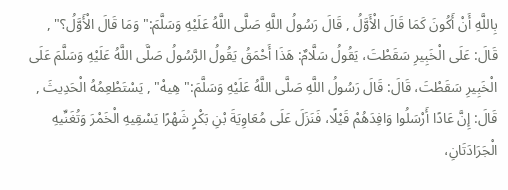بِاللَّهِ أَنْ أَكُونَ كَمَا قَالَ الْأَوَّلُ , قَالَ رَسُولُ اللَّهِ صَلَّى اللَّهُ عَلَيْهِ وَسَلَّمَ:" وَمَا قَالَ الْأَوَّلُ؟" , قَالَ: عَلَى الْخَبِيرِ سَقَطْتَ، يَقُولُ سَلَّامٌ: هَذَا أَحْمَقُ يَقُولُ الرَّسُولُ صَلَّى اللَّهُ عَلَيْهِ وَسَلَّمَ عَلَى الْخَبِيرِ سَقَطْتَ، قَالَ: قَالَ رَسُولُ اللَّهِ صَلَّى اللَّهُ عَلَيْهِ وَسَلَّمَ:" هِيهْ" , يَسْتَطْعِمُهُ الْحَدِيثَ , قَالَ: إِنَّ عَادًا أَرْسَلُوا وَافِدَهُمْ قَيْلًا، فَنَزَلَ عَلَى مُعَاوِيَةَ بْنِ بَكْرٍ شَهْرًا يَسْقِيهِ الْخَمْرَ وَتُغَنِّيهِ الْجَرَادَتَانِ،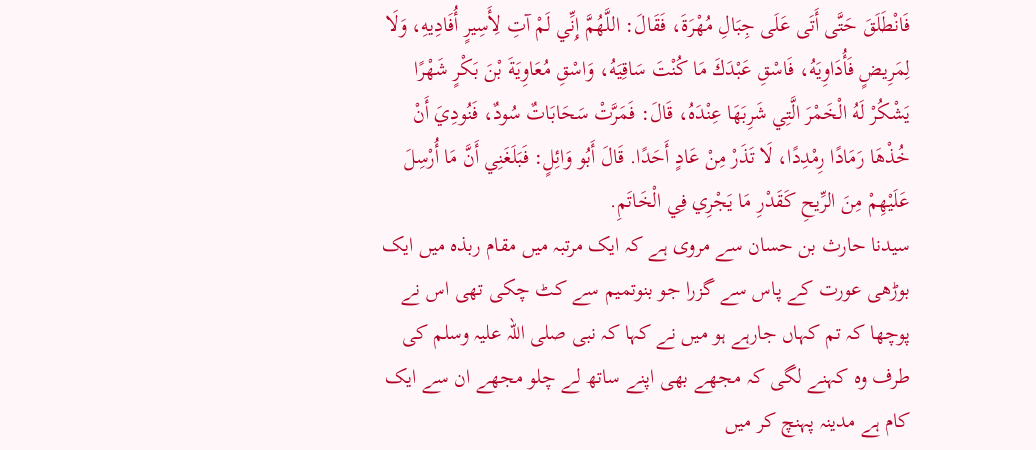فَانْطَلَقَ حَتَّى أَتَى عَلَى جِبَالِ مُهْرَةَ، فَقَالَ: اللَّهُمَّ إِنِّي لَمْ آتِ لِأَسِيرٍ أُفَادِيهِ، وَلَا لِمَرِيضٍ فَأُدَاوِيَهُ، فَاسْقِ عَبْدَكَ مَا كُنْتَ سَاقِيَهُ، وَاسْقِ مُعَاوِيَةَ بْنَ بَكْرٍ شَهْرًا يَشْكُرْ لَهُ الْخَمْرَ الَّتِي شَرِبَهَا عِنْدَهُ، قَالَ: فَمَرَّتْ سَحَابَاتٌ سُودٌ، فَنُودِيَ أَنْ خُذْهَا رَمَادًا رِمْدِدًا، لَا تَذَرْ مِنْ عَادٍ أَحَدًا. قَالَ أَبُو وَائِلٍ: فَبَلَغَنِي أَنَّ مَا أُرْسِلَ عَلَيْهِمْ مِنَ الرِّيحِ كَقَدْرِ مَا يَجْرِي فِي الْخَاتَمِ.
سیدنا حارث بن حسان سے مروی ہے کہ ایک مرتبہ میں مقام ربذہ میں ایک بوڑھی عورت کے پاس سے گزرا جو بنوتمیم سے کٹ چکی تھی اس نے پوچھا کہ تم کہاں جارہے ہو میں نے کہا کہ نبی صلی اللہ علیہ وسلم کی طرف وہ کہنے لگی کہ مجھے بھی اپنے ساتھ لے چلو مجھے ان سے ایک کام ہے مدینہ پہنچ کر میں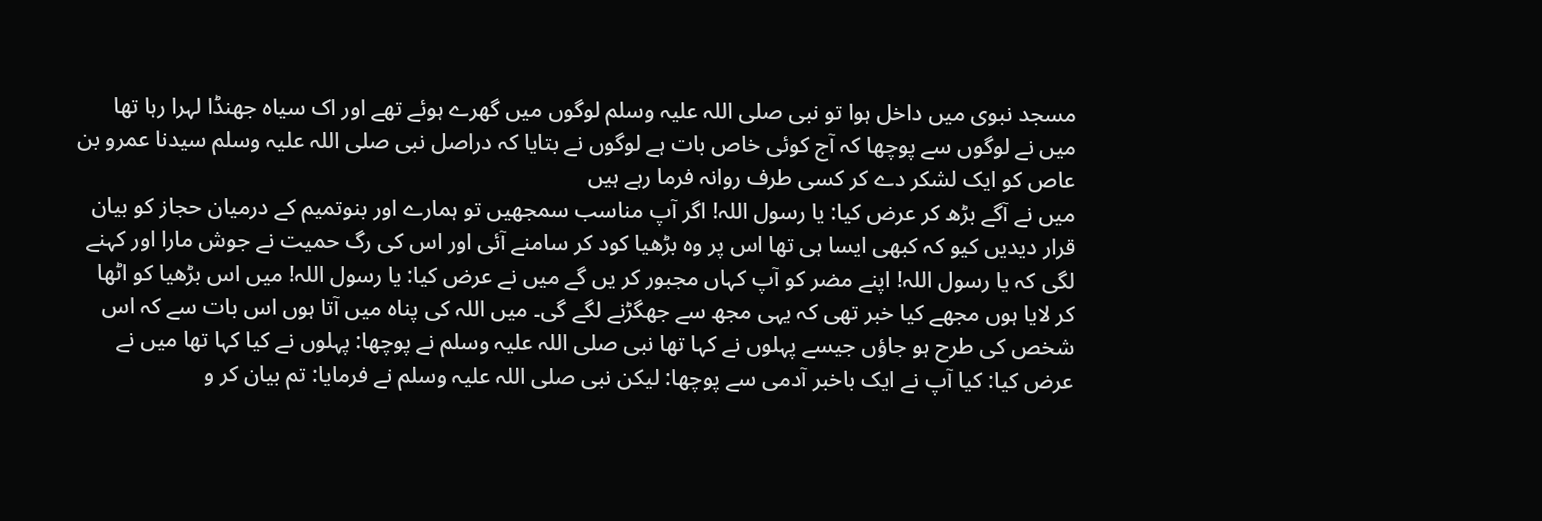مسجد نبوی میں داخل ہوا تو نبی صلی اللہ علیہ وسلم لوگوں میں گھرے ہوئے تھے اور اک سیاہ جھنڈا لہرا رہا تھا میں نے لوگوں سے پوچھا کہ آج کوئی خاص بات ہے لوگوں نے بتایا کہ دراصل نبی صلی اللہ علیہ وسلم سیدنا عمرو بن عاص کو ایک لشکر دے کر کسی طرف روانہ فرما رہے ہیں
میں نے آگے بڑھ کر عرض کیا: یا رسول اللہ! اگر آپ مناسب سمجھیں تو ہمارے اور بنوتمیم کے درمیان حجاز کو بیان قرار دیدیں کیو کہ کبھی ایسا ہی تھا اس پر وہ بڑھیا کود کر سامنے آئی اور اس کی رگ حمیت نے جوش مارا اور کہنے لگی کہ یا رسول اللہ! اپنے مضر کو آپ کہاں مجبور کر یں گے میں نے عرض کیا: یا رسول اللہ! میں اس بڑھیا کو اٹھا کر لایا ہوں مجھے کیا خبر تھی کہ یہی مجھ سے جھگڑنے لگے گی۔ میں اللہ کی پناہ میں آتا ہوں اس بات سے کہ اس شخص کی طرح ہو جاؤں جیسے پہلوں نے کہا تھا نبی صلی اللہ علیہ وسلم نے پوچھا: پہلوں نے کیا کہا تھا میں نے عرض کیا: کیا آپ نے ایک باخبر آدمی سے پوچھا: لیکن نبی صلی اللہ علیہ وسلم نے فرمایا: تم بیان کر و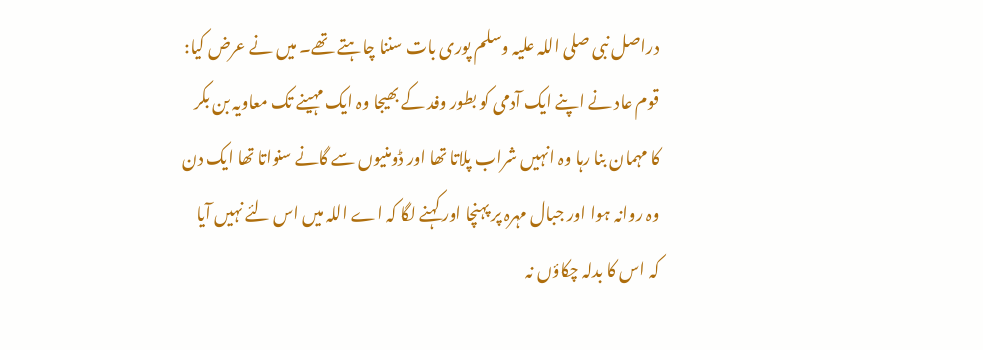دراصل نبی صلی اللہ علیہ وسلم پوری بات سننا چاہتے تھے۔ میں نے عرض کیا: قوم عاد نے اپنے ایک آدمی کو بطور وفد کے بھیجا وہ ایک مہینے تک معاویہ بن بکر کا مہمان بنا رہا وہ انہیں شراب پلاتا تھا اور ڈومنیوں سے گانے سنواتا تھا ایک دن وہ روانہ ہوا اور جبال مہرہ پر پہنچا اور کہنے لگا کہ اے اللہ میں اس لئے نہیں آیا کہ اس کا بدلہ چکاؤں نہ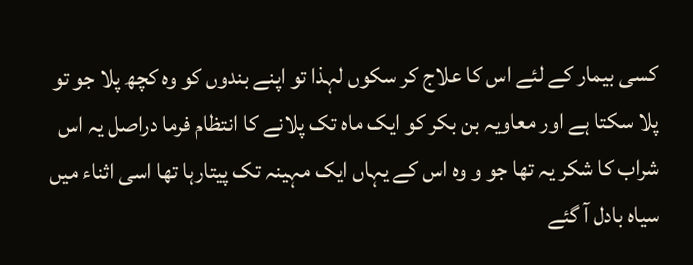کسی بیمار کے لئے اس کا علاج کر سکوں لہذا تو اپنے بندوں کو وہ کچھ پلا جو تو پلا سکتا ہے اور معاویہ بن بکر کو ایک ماہ تک پلانے کا انتظام فرما دراصل یہ اس شراب کا شکر یہ تھا جو و وہ اس کے یہاں ایک مہینہ تک پیتارہا تھا اسی اثناء میں سیاہ بادل آ گئے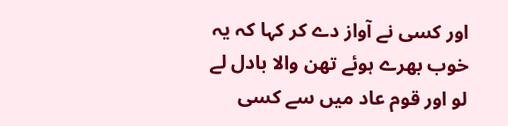اور کسی نے آواز دے کر کہا کہ یہ خوب بھرے ہوئے تھن والا بادل لے لو اور قوم عاد میں سے کسی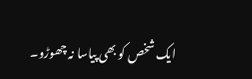ایک شخص کو بھی پیاسا نہ چھوڑو۔